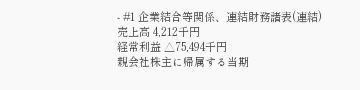- #1 企業結合等関係、連結財務諸表(連結)
売上高 4,212千円
経常利益 △75,494千円
親会社株主に帰属する当期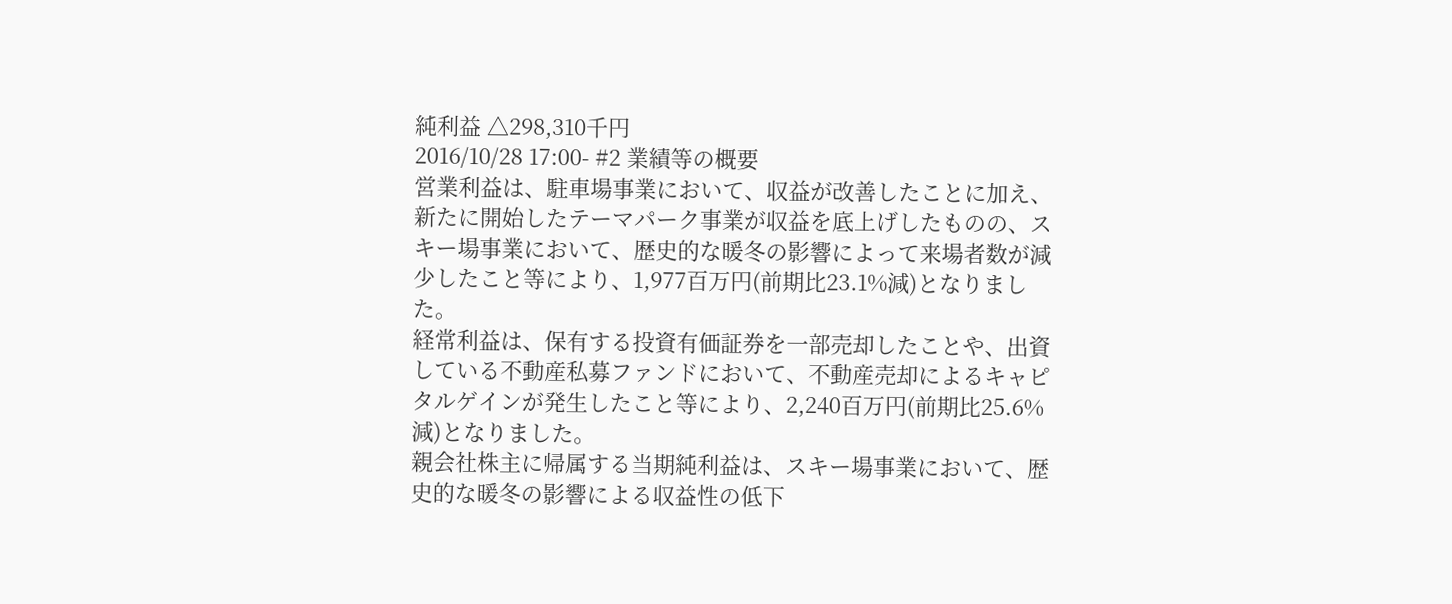純利益 △298,310千円
2016/10/28 17:00- #2 業績等の概要
営業利益は、駐車場事業において、収益が改善したことに加え、新たに開始したテーマパーク事業が収益を底上げしたものの、スキー場事業において、歴史的な暖冬の影響によって来場者数が減少したこと等により、1,977百万円(前期比23.1%減)となりました。
経常利益は、保有する投資有価証券を一部売却したことや、出資している不動産私募ファンドにおいて、不動産売却によるキャピタルゲインが発生したこと等により、2,240百万円(前期比25.6%減)となりました。
親会社株主に帰属する当期純利益は、スキー場事業において、歴史的な暖冬の影響による収益性の低下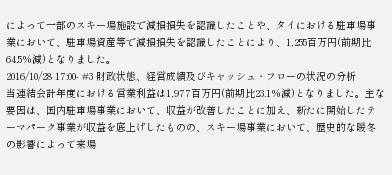によって一部のスキー場施設で減損損失を認識したことや、タイにおける駐車場事業において、駐車場資産等で減損損失を認識したことにより、1,255百万円(前期比64.5%減)となりました。
2016/10/28 17:00- #3 財政状態、経営成績及びキャッシュ・フローの状況の分析
当連結会計年度における営業利益は1,977百万円(前期比23.1%減)となりました。主な要因は、国内駐車場事業において、収益が改善したことに加え、新たに開始したテーマパーク事業が収益を底上げしたものの、スキー場事業において、歴史的な暖冬の影響によって来場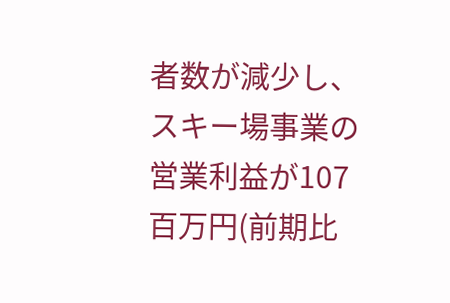者数が減少し、スキー場事業の営業利益が107百万円(前期比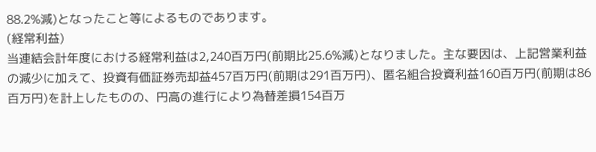88.2%減)となったこと等によるものであります。
(経常利益)
当連結会計年度における経常利益は2,240百万円(前期比25.6%減)となりました。主な要因は、上記営業利益の減少に加えて、投資有価証券売却益457百万円(前期は291百万円)、匿名組合投資利益160百万円(前期は86百万円)を計上したものの、円高の進行により為替差損154百万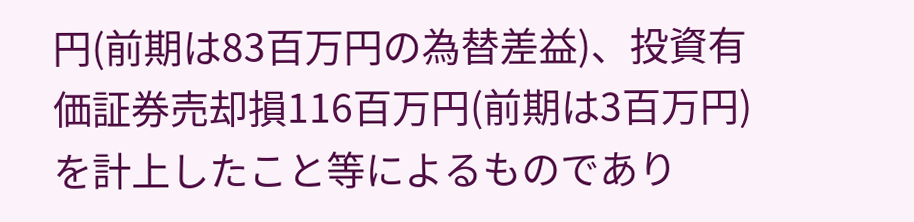円(前期は83百万円の為替差益)、投資有価証券売却損116百万円(前期は3百万円)を計上したこと等によるものであり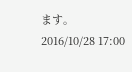ます。
2016/10/28 17:00